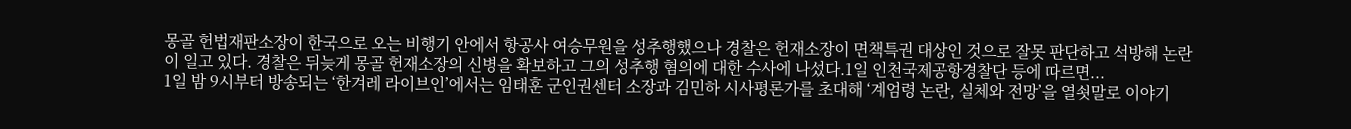몽골 헌법재판소장이 한국으로 오는 비행기 안에서 항공사 여승무원을 성추행했으나 경찰은 헌재소장이 면책특권 대상인 것으로 잘못 판단하고 석방해 논란이 일고 있다. 경찰은 뒤늦게 몽골 헌재소장의 신병을 확보하고 그의 성추행 혐의에 대한 수사에 나섰다.1일 인천국제공항경찰단 등에 따르면...
1일 밤 9시부터 방송되는 ‘한겨레 라이브인’에서는 임태훈 군인권센터 소장과 김민하 시사평론가를 초대해 ‘계엄령 논란, 실체와 전망’을 열쇳말로 이야기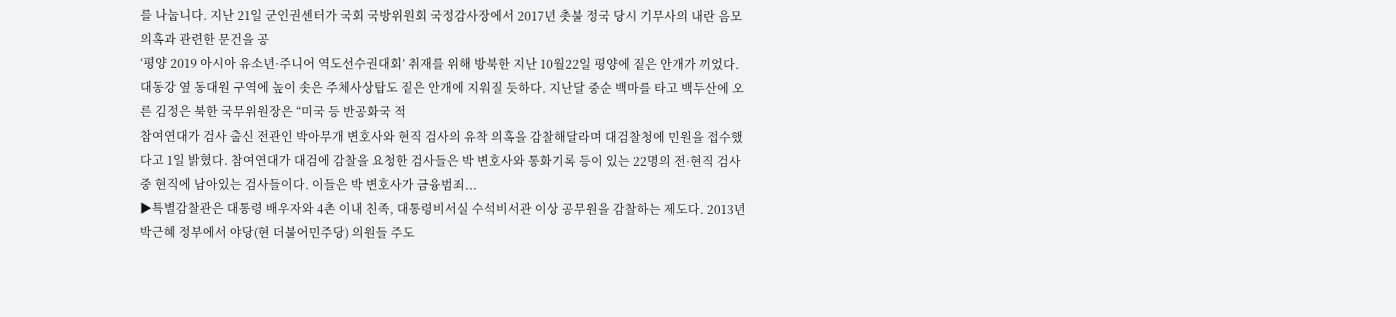를 나눕니다. 지난 21일 군인권센터가 국회 국방위원회 국정감사장에서 2017년 촛불 정국 당시 기무사의 내란 음모 의혹과 관련한 문건을 공
‘평양 2019 아시아 유소년·주니어 역도선수권대회’ 취재를 위해 방북한 지난 10월22일 평양에 짙은 안개가 끼었다. 대동강 옆 동대원 구역에 높이 솟은 주체사상탑도 짙은 안개에 지워질 듯하다. 지난달 중순 백마를 타고 백두산에 오른 김정은 북한 국무위원장은 “미국 등 반공화국 적
참여연대가 검사 출신 전관인 박아무개 변호사와 현직 검사의 유착 의혹을 감찰해달라며 대검찰청에 민원을 접수했다고 1일 밝혔다. 참여연대가 대검에 감찰을 요청한 검사들은 박 변호사와 통화기록 등이 있는 22명의 전·현직 검사 중 현직에 남아있는 검사들이다. 이들은 박 변호사가 금융범죄...
▶특별감찰관은 대통령 배우자와 4촌 이내 친족, 대통령비서실 수석비서관 이상 공무원을 감찰하는 제도다. 2013년 박근혜 정부에서 야당(현 더불어민주당) 의원들 주도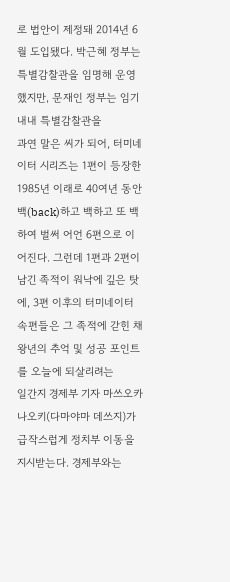로 법안이 제정돼 2014년 6월 도입됐다. 박근혜 정부는 특별감찰관을 임명해 운영했지만, 문재인 정부는 임기 내내 특별감찰관을
과연 말은 씨가 되어, 터미네이터 시리즈는 1편이 등장한 1985년 이래로 40여년 동안 백(back)하고 백하고 또 백하여 벌써 어언 6편으로 이어진다. 그런데 1편과 2편이 남긴 족적이 워낙에 깊은 탓에, 3편 이후의 터미네이터 속편들은 그 족적에 갇힌 채 왕년의 추억 및 성공 포인트를 오늘에 되살리려는
일간지 경제부 기자 마쓰오카 나오키(다마야마 데쓰지)가 급작스럽게 정치부 이동을 지시받는다. 경제부와는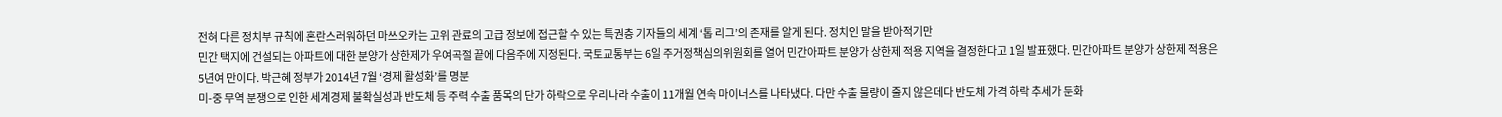전혀 다른 정치부 규칙에 혼란스러워하던 마쓰오카는 고위 관료의 고급 정보에 접근할 수 있는 특권층 기자들의 세계 ‘톱 리그’의 존재를 알게 된다. 정치인 말을 받아적기만
민간 택지에 건설되는 아파트에 대한 분양가 상한제가 우여곡절 끝에 다음주에 지정된다. 국토교통부는 6일 주거정책심의위원회를 열어 민간아파트 분양가 상한제 적용 지역을 결정한다고 1일 발표했다. 민간아파트 분양가 상한제 적용은 5년여 만이다. 박근혜 정부가 2014년 7월 ‘경제 활성화’를 명분
미-중 무역 분쟁으로 인한 세계경제 불확실성과 반도체 등 주력 수출 품목의 단가 하락으로 우리나라 수출이 11개월 연속 마이너스를 나타냈다. 다만 수출 물량이 줄지 않은데다 반도체 가격 하락 추세가 둔화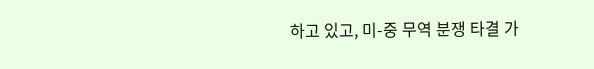하고 있고, 미-중 무역 분쟁 타결 가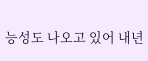능성도 나오고 있어 내년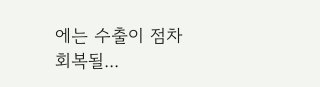에는 수출이 점차 회복될...